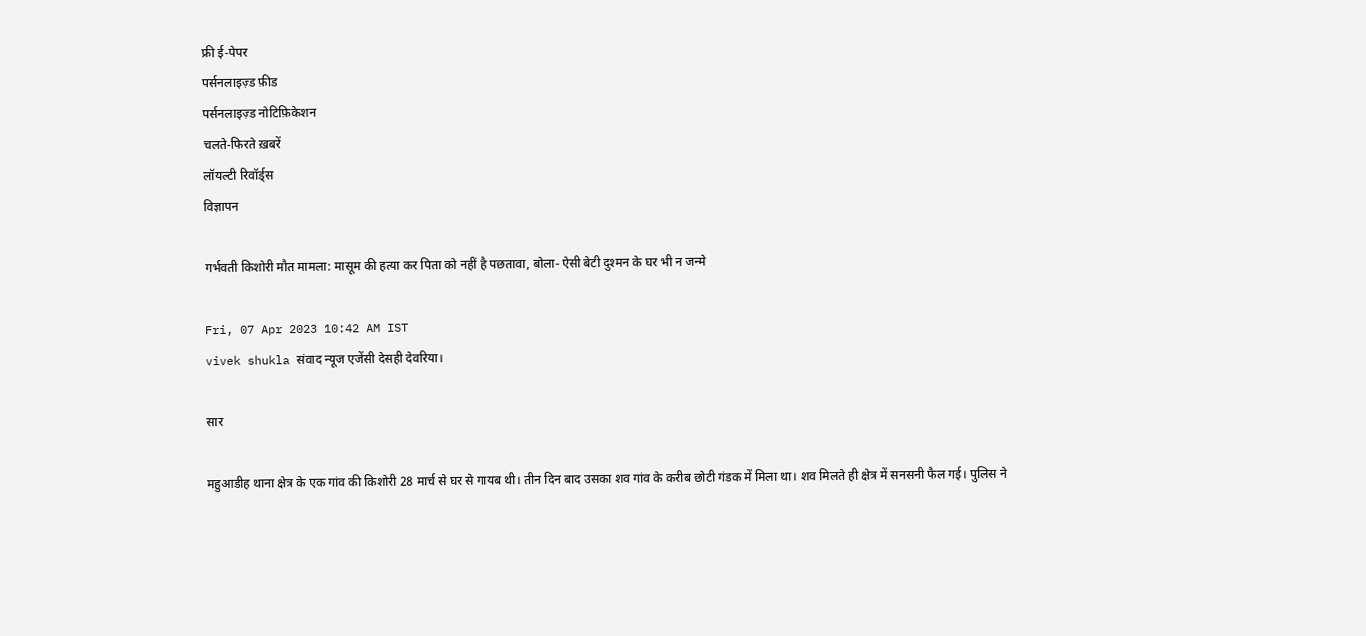फ्री ई-पेपर
पर्सनलाइज़्ड फ़ीड
पर्सनलाइज़्ड नोटिफ़िकेशन
चलते-फिरते ख़बरें
लॉयल्टी रिवॉर्ड्स
विज्ञापन

गर्भवती किशोरी मौत मामला: मासूम की हत्या कर पिता को नहीं है पछतावा, बोला- ऐसी बेटी दुश्मन के घर भी न जन्मे

Fri, 07 Apr 2023 10:42 AM IST
vivek shukla संवाद न्यूज एजेंसी देसही देवरिया।

सार

महुआडीह थाना क्षेत्र के एक गांव की किशोरी 28 मार्च से घर से गायब थी। तीन दिन बाद उसका शव गांव के करीब छोटी गंडक में मिला था। शव मिलते ही क्षेत्र में सनसनी फैल गई। पुलिस ने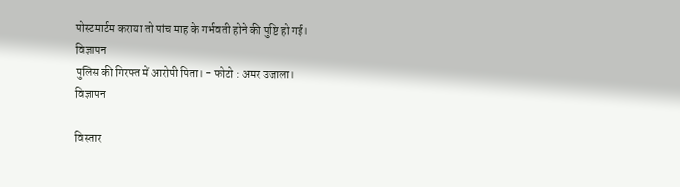पोस्टमार्टम कराया तो पांच माह के गर्भवती होने की पुष्टि हो गई।
विज्ञापन
पुलिस की गिरफ्त में आरोपी पिता। - फोटो : अमर उजाला।
विज्ञापन

विस्तार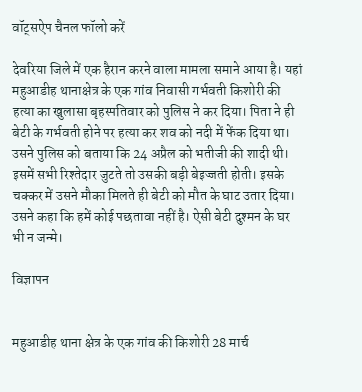वॉट्सऐप चैनल फॉलो करें

देवरिया जिले में एक हैरान करने वाला मामला समाने आया है। यहां महुआडीह थानाक्षेत्र के एक गांव निवासी गर्भवती किशोरी की हत्या का खुलासा बृहस्पतिवार को पुलिस ने कर दिया। पिता ने ही बेटी के गर्भवती होने पर हत्या कर शव को नदी में फेंक दिया था। उसने पुलिस को बताया कि 24 अप्रैल को भतीजी की शादी थी। इसमें सभी रिश्तेदार जुटते तो उसकी बड़ी बेइज्जती होती। इसके चक्कर में उसने मौका मिलते ही बेटी को मौत के घाट उतार दिया। उसने कहा कि हमें कोई पछतावा नहीं है। ऐसी बेटी दुश्मन के घर भी न जन्मे।

विज्ञापन


महुआडीह थाना क्षेत्र के एक गांव की किशोरी 28 मार्च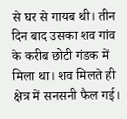से घर से गायब थी। तीन दिन बाद उसका शव गांव के करीब छोटी गंडक में मिला था। शव मिलते ही क्षेत्र में सनसनी फैल गई।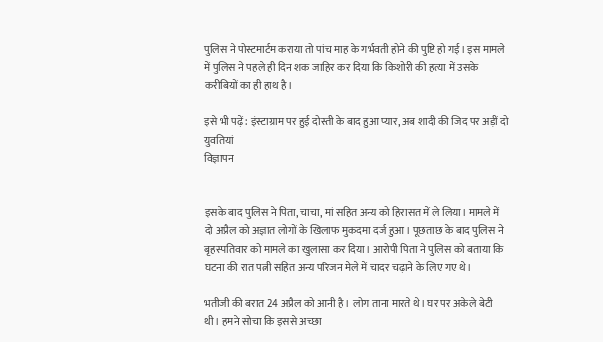पुलिस ने पोस्टमार्टम कराया तो पांच माह के गर्भवती होने की पुष्टि हो गई। इस मामले में पुलिस ने पहले ही दिन शक जाहिर कर दिया कि किशोरी की हत्या में उसके करीबियों का ही हाथ है।

इसे भी पढ़ें: इंस्टाग्राम पर हुई दोस्ती के बाद हुआ प्यार, अब शादी की जिद पर अड़ीं दो युवतियां
विज्ञापन


इसके बाद पुलिस ने पिता, चाचा, मां सहित अन्य को हिरासत में ले लिया। मामले में दो अप्रैल को अज्ञात लोगों के खिलाफ मुकदमा दर्ज हुआ। पूछताछ के बाद पुलिस ने बृहस्पतिवार को मामले का खुलासा कर दिया। आरोपी पिता ने पुलिस को बताया कि घटना की रात पत्नी सहित अन्य परिजन मेले में चादर चढ़ाने के लिए गए थे।

भतीजी की बरात 24 अप्रैल को आनी है। लोग ताना मारते थे। घर पर अकेले बेटी थी। हमने सोचा कि इससे अच्छा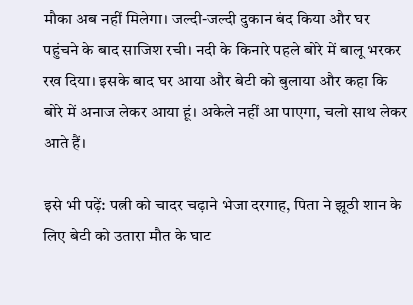मौका अब नहीं मिलेगा। जल्दी-जल्दी दुकान बंद किया और घर पहुंचने के बाद साजिश रची। नदी के किनारे पहले बोरे में बालू भरकर रख दिया। इसके बाद घर आया और बेटी को बुलाया और कहा कि बोरे में अनाज लेकर आया हूं। अकेले नहीं आ पाएगा, चलो साथ लेकर आते हैं।

इसे भी पढ़ें: पत्नी को चादर चढ़ाने भेजा दरगाह, पिता ने झूठी शान के लिए बेटी को उतारा मौत के घाट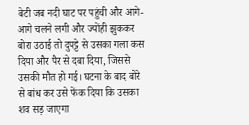बेटी जब नदी घाट पर पहुंची और आगे-आगे चलने लगी और ज्योंही झुककर बोरा उठाई तो दुपट्टे से उसका गला कस दिया और पैर से दबा दिया, जिससे उसकी मौत हो गई। घटना के बाद बोरे से बांध कर उसे फेंक दिया कि उसका शव सड़ जाएगा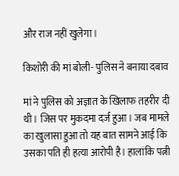और राज नहीं खुलेगा।

किशोरी की मां बोली- पुलिस ने बनाया दबाव

मां ने पुलिस को अज्ञात के खिलाफ तहरीर दी थी। जिस पर मुकदमा दर्ज हुआ। जब मामले का खुलासा हुआ तो यह बात सामने आई कि उसका पति ही हत्या आरोपी है। हालांकि पत्नी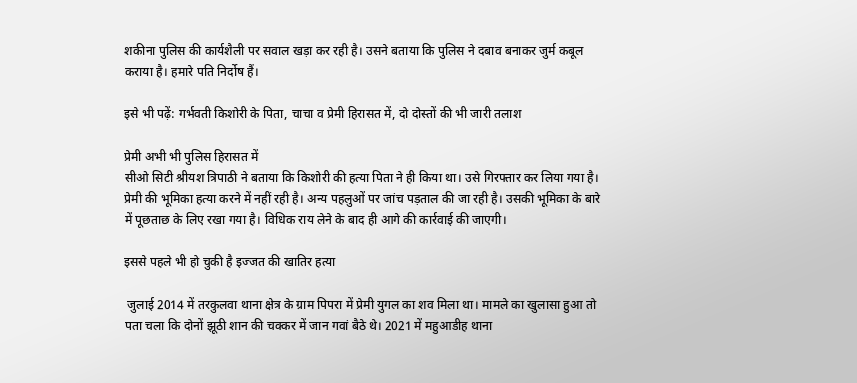शकीना पुलिस की कार्यशैली पर सवाल खड़ा कर रही है। उसने बताया कि पुलिस ने दबाव बनाकर जुर्म कबूल कराया है। हमारे पति निर्दोष हैं।

इसे भी पढ़ें: गर्भवती किशोरी के पिता, चाचा व प्रेमी हिरासत में, दो दोस्तों की भी जारी तलाश

प्रेमी अभी भी पुलिस हिरासत में
सीओ सिटी श्रीयश त्रिपाठी ने बताया कि किशोरी की हत्या पिता ने ही किया था। उसे गिरफ्तार कर लिया गया है। प्रेमी की भूमिका हत्या करने में नहीं रही है। अन्य पहलुओं पर जांच पड़ताल की जा रही है। उसकी भूमिका के बारे में पूछताछ के लिए रखा गया है। विधिक राय लेने के बाद ही आगे की कार्रवाई की जाएगी।

इससे पहले भी हो चुकी है इज्जत की खातिर हत्या

 जुलाई 2014 में तरकुलवा थाना क्षेत्र के ग्राम पिपरा में प्रेमी युगल का शव मिला था। मामले का खुलासा हुआ तो पता चला कि दोनों झूठी शान की चक्कर में जान गवां बैठे थे। 2021 में महुआडीह थाना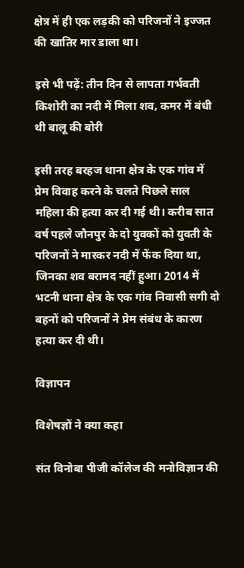क्षेत्र में ही एक लड़की को परिजनों ने इज्जत की खातिर मार डाला था।

इसे भी पढ़ें: तीन दिन से लापता गर्भवती किशोरी का नदी में मिला शव, कमर में बंधी थी बालू की बोरी

इसी तरह बरहज थाना क्षेत्र के एक गांव में प्रेम विवाह करने के चलते पिछले साल महिला की हत्या कर दी गई थी। करीब सात वर्ष पहले जौनपुर के दो युवकों को युवती के परिजनों ने मारकर नदी में फेंक दिया था, जिनका शव बरामद नहीं हुआ। 2014 में भटनी थाना क्षेत्र के एक गांव निवासी सगी दो बहनों को परिजनों ने प्रेम संबंध के कारण हत्या कर दी थी।

विज्ञापन

विशेषज्ञों ने क्या कहा

संत विनोबा पीजी कॉलेज की मनोविज्ञान की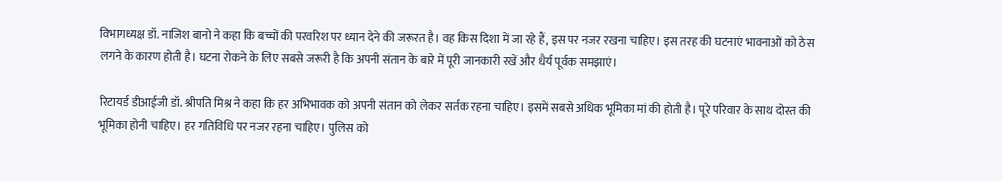विभागध्यक्ष डॉ. नाजिश बानो ने कहा कि बच्चों की परवरिश पर ध्यान देने की जरूरत है। वह किस दिशा में जा रहे हैं, इस पर नजर रखना चाहिए। इस तरह की घटनाएं भावनाओं को ठेस लगने के कारण होती है। घटना रोकने के लिए सबसे जरूरी है कि अपनी संतान के बारे में पूरी जानकारी रखें और धैर्य पूर्वक समझाएं।

रिटायर्ड डीआईजी डॉ. श्रीपति मिश्र ने कहा कि हर अभिभावक को अपनी संतान को लेकर सर्तक रहना चाहिए। इसमें सबसे अधिक भूमिका मां की होती है। पूरे परिवार के साथ दोस्त की भूमिका होनी चाहिए। हर गतिविधि पर नजर रहना चाहिए। पुलिस को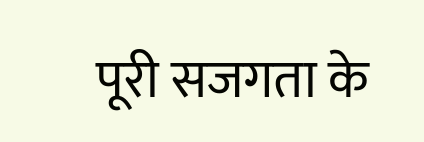पूरी सजगता के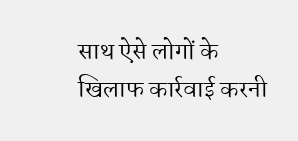साथ ऐसे लोगों के खिलाफ कार्रवाई करनी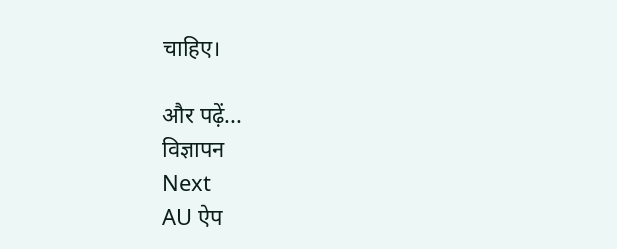चाहिए।

और पढ़ें...
विज्ञापन
Next
AU ऐप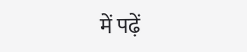में पढ़ें